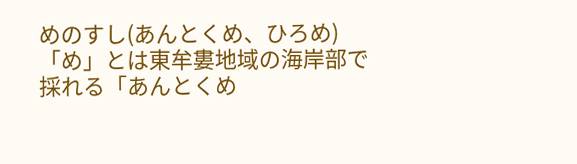めのすし(あんとくめ、ひろめ)
「め」とは東牟婁地域の海岸部で採れる「あんとくめ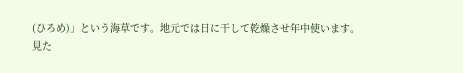(ひろめ)」という海草です。地元では日に干して乾燥させ年中使います。
見た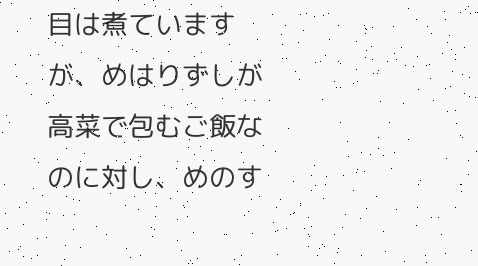目は煮ていますが、めはりずしが高菜で包むご飯なのに対し、めのす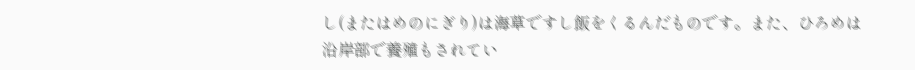し(またはめのにぎり)は海草ですし飯をくるんだものです。また、ひろめは沿岸部で養殖もされてい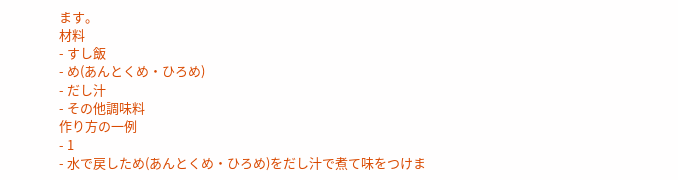ます。
材料
- すし飯
- め(あんとくめ・ひろめ)
- だし汁
- その他調味料
作り方の一例
- 1
- 水で戻しため(あんとくめ・ひろめ)をだし汁で煮て味をつけま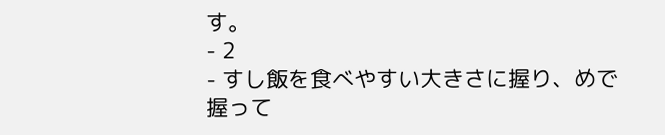す。
- 2
- すし飯を食べやすい大きさに握り、めで握って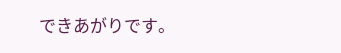できあがりです。